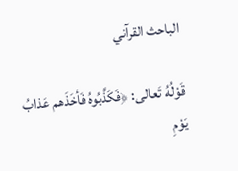الباحث القرآني

قَوْلُهُ تَعالى: ﴿فَكَذَّبُوهُ فَأخَذَهم عَذابُ يَوْمِ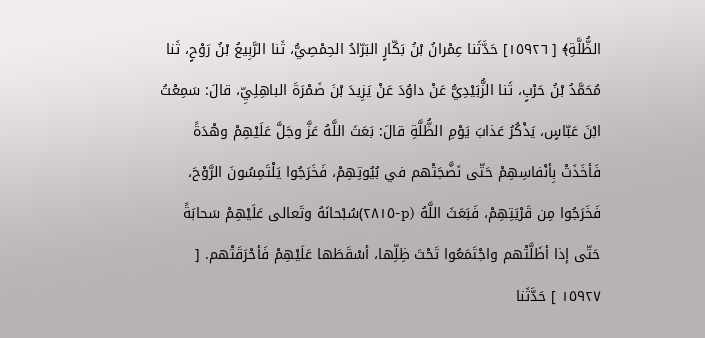الظُّلَّةِ﴾ [ ١٥٩٢٦] حَدَّثَنا عِمْرانُ بْنُ بَكّارٍ البَرّادُ الحِمْصِيُّ، ثَنا الرَّبِيعُ بْنُ رَوْحٍ، ثَنا مُحَمَّدُ بْنُ حَرْبٍ، ثَنا الزُّبَيْدِيُّ عَنْ داوُدَ عَنْ يَزِيدَ بْنَ ضَمْرَةَ الباهِلِيِّ، قالَ: سَمِعْتُ ابْنَ عَبّاسٍ، يَذْكُرُ عَذابَ يَوْمِ الظُّلَّةِ قالَ: بَعَثَ اللَّهُ عَزَّ وجَلَّ عَلَيْهِمْ وهْدَةً فَأخَذَتْ بِأنْفاسِهِمْ حَتّى نَضَّجَتْهم في بُيُوتِهِمْ، فَخَرَجُوا يَلْتَمِسُونَ الرَّوْحَ، فَخَرَجُوا مِن قَرْيَتِهِمْ، فَبَعَثَ اللَّهُ (p-٢٨١٥)سُبْحانَهُ وتَعالى عَلَيْهِمْ سَحابَةً حَتّى إذا أظَلَّتْهم واجْتَمَعُوا تَحْتَ ظِلِّها، أسْقَطَها عَلَيْهِمْ فَأحْرَقَتْهم. [ ١٥٩٢٧ ] حَدَّثَنا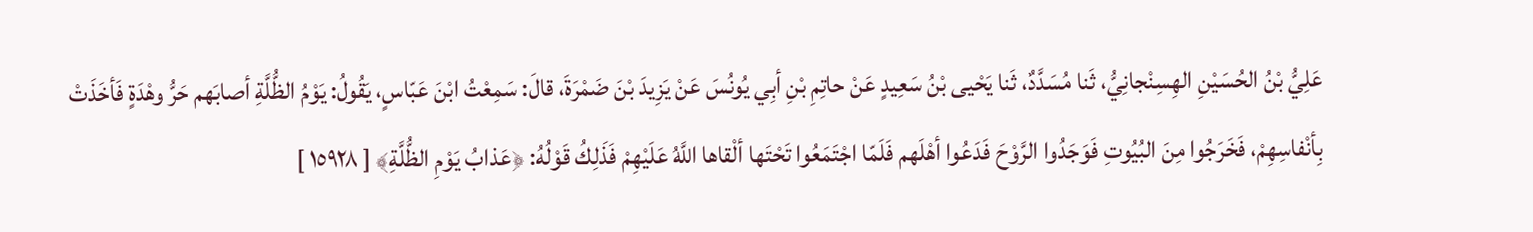عَلِيُّ بْنُ الحُسَيْنِ الهِسِنْجانِيُّ، ثَنا مُسَدَّدٌ، ثَنا يَحْيى بْنُ سَعِيدٍ عَنْ حاتِمِ بْنِ أبِي يُونُسَ عَنْ يَزِيدَ بْنَ ضَمْرَةَ، قالَ: سَمِعْتُ ابْنَ عَبّاسٍ، يَقُولُ: يَوْمُ الظُّلَّةِ أصابَهم حَرُّ وهْدَةٍ فَأخَذَتْ بِأنْفاسِهِمْ، فَخَرَجُوا مِنَ البُيُوتِ فَوَجَدُوا الرَّوْحَ فَدَعُوا أهْلَهم فَلَمّا اجْتَمَعُوا تَحْتَها ألْقاها اللَّهُ عَلَيْهِمْ فَذَلِكُ قَوْلُهُ: ﴿عَذابُ يَوْمِ الظُّلَّةِ﴾ [ ١٥٩٢٨ ]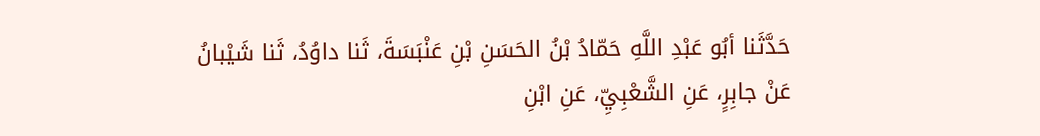حَدَّثَنا أبُو عَبْدِ اللَّهِ حَمّادُ بْنُ الحَسَنِ بْنِ عَنْبَسَةَ، ثَنا داوُدُ، ثَنا شَيْبانُ عَنْ جابِرٍ، عَنِ الشَّعْبِيِّ، عَنِ ابْنِ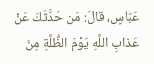عَبّاسٍ، قالَ: مَن حَدَّثَكَ عَنْ عَذابِ اللَّهِ يَوْمَ الظُّلَّةِ مِنَ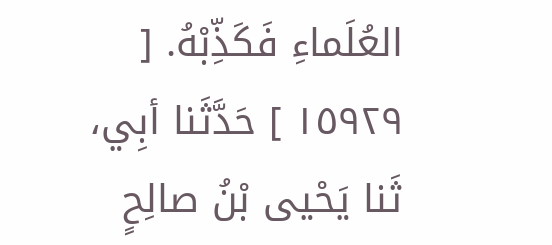العُلَماءِ فَكَذِّبْهُ. [ ١٥٩٢٩ ] حَدَّثَنا أبِي، ثَنا يَحْيى بْنُ صالِحٍ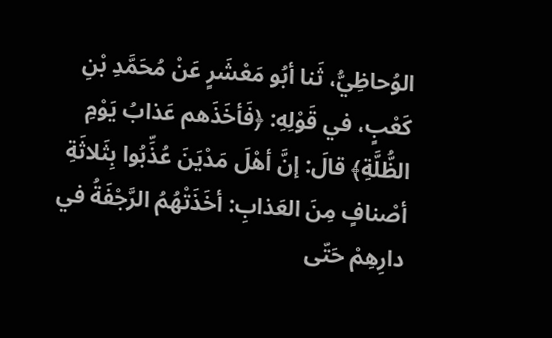الوُحاظِيُّ، ثَنا أبُو مَعْشَرٍ عَنْ مُحَمَّدِ بْنِ كَعْبٍ، في قَوْلِهِ: ﴿فَأخَذَهم عَذابُ يَوْمِ الظُّلَّةِ﴾ قالَ: إنَّ أهْلَ مَدْيَنَ عُذِّبُوا بِثَلاثَةِ أصْنافٍ مِنَ العَذابِ: أخَذَتْهُمُ الرَّجْفَةُ في دارِهِمْ حَتّى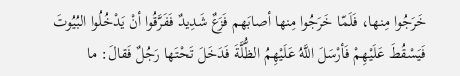خَرَجُوا مِنها، فَلَمّا خَرَجُوا مِنها أصابَهم فَزَعٌ شَدِيدٌ فَفَرَّقُوا أنْ يَدْخُلُوا البُيُوتَ فَيَسْقُطَ عَلَيْهِمْ فَأرْسَلَ اللَّهُ عَلَيْهِمُ الظُّلَّةَ فَدَخَلَ تَحْتَها رَجُلٌ فَقالَ: ما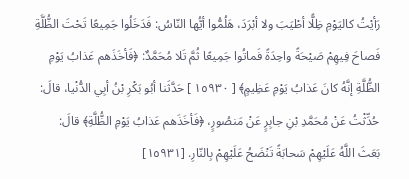رَأيْتُ كاليَوْمِ ظِلًّا أطْيَبَ ولا أبْرَدَ، هَلُمُّوا أيُّها النّاسُ: فَدَخَلُوا جَمِيعًا تَحْتَ الظُّلَّةِ فَصاحَ فِيهِمْ صَيْحَةً واحِدَةً فَماتُوا جَمِيعًا ثُمَّ تَلا مُحَمَّدٌ: ﴿فَأخَذَهم عَذابُ يَوْمِ الظُّلَّةِ إنَّهُ كانَ عَذابُ يَوْمِ عَظِيمٍ﴾ [ ١٥٩٣٠ ] حَدَّثَنا أبُو بَكْرِ بْنُ أبِي الدُّنْيا، قالَ: حُدِّثْتُ عَنْ مُحَمَّدِ بْنِ جابِرٍ عَنْ مَنصُورٍ، ﴿فَأخَذَهم عَذابُ يَوْمِ الظُّلَّةِ﴾ قالَ: بَعَثَ اللَّهُ عَلَيْهِمْ سَحابَةً تَنْضَحُ عَلَيْهِمْ بِالنّارِ. [١٥٩٣١]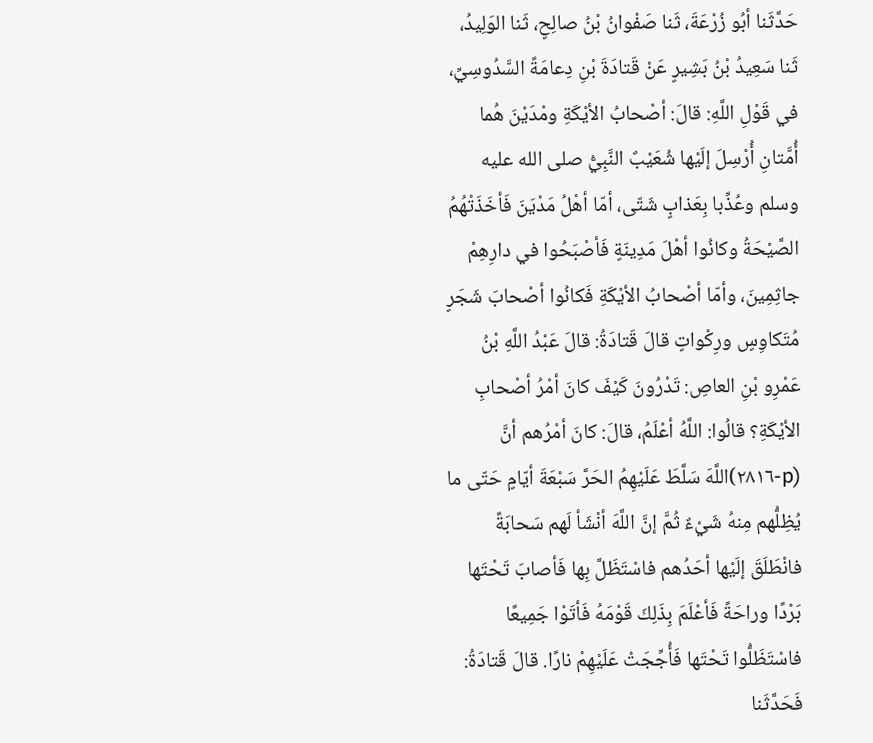حَدَّثَنا أبُو زُرْعَةَ، ثَنا صَفْوانُ بْنُ صالِحٍ، ثَنا الوَلِيدُ، ثَنا سَعِيدُ بْنُ بَشِيرٍ عَنْ قَتادَةَ بْنِ دِعامَةً السَّدُوسِيِّ، في قَوْلِ اللَّهِ: قالَ: أصْحابُ الأيْكَةِ ومْدَيْنَ هُما أُمَّتانِ أُرْسِلَ إلَيْها شُعَيْبٌ النَّبِيُّ صلى الله عليه وسلم وعُذِّبا بِعَذابٍ شَتّى، أمّا أهْلُ مَدْيَنَ فَأخَذَتْهُمُ الصَّيْحَةُ وكانُوا أهْلَ مَدِينَةٍ فَأصْبَحُوا في دارِهِمْ جاثِمِينَ، وأمّا أصْحابُ الأيْكَةِ فَكانُوا أصْحابَ شَجَرٍ مُتَكاوِسٍ ورِكْواتٍ قالَ قَتادَةُ: قالَ عَبْدُ اللَّهِ بْنُ عَمْرِو بْنِ العاصِ: تَدْرُونَ كَيْفَ كانَ أمْرُ أصْحابِ الأيْكَةِ؟ قالُوا: اللَّهُ أعْلَمُ، قالَ: كانَ أمْرُهم أنَّ (p-٢٨١٦)اللَّهَ سَلَّطَ عَلَيْهِمُ الحَرَّ سَبْعَةَ أيّامٍ حَتّى ما يُظِلُّهم مِنهُ شَيْءٌ ثُمَّ إنَّ اللَّهَ أنْشَأ لَهم سَحابَةً فانْطَلَقَ إلَيْها أحَدُهم فاسْتَظَلَّ بِها فَأصابَ تَحْتَها بَرْدًا وراحَةً فَأعْلَمَ بِذَلِكَ قَوْمَهُ فَأتَوْا جَمِيعًا فاسْتَظَلُّوا تَحْتَها فَأُجِّجَتْ عَلَيْهِمْ نارًا. قالَ قَتادَةُ: فَحَدَّثَنا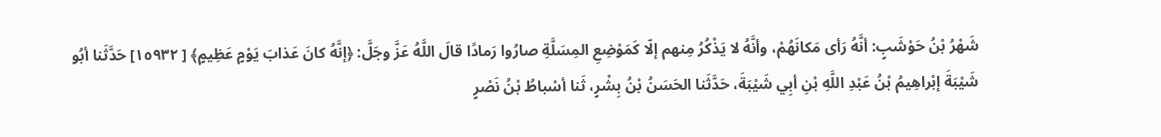شَهْرُ بْنُ حَوْشَبٍ: أنَّهُ رَأى مَكانَهُمْ، وأنَّهُ لا يَذْكُرُ مِنهم إلّا كَمَوْضِعِ المِسَلَّةِ صارُوا رَمادًا قالَ اللَّهُ عَزَّ وجَلَّ: ﴿إنَّهُ كانَ عَذابَ يَوْمٍ عَظِيمٍ﴾ [ ١٥٩٣٢] حَدَّثَنا أبُو شَيْبَةَ إبْراهِيمُ بْنُ عَبْدِ اللَّهِ بْنِ أبِي شَيْبَةَ، حَدَّثَنا الحَسَنُ بْنُ بِشْرٍ، ثَنا أسْباطُ بْنُ نَصْرٍ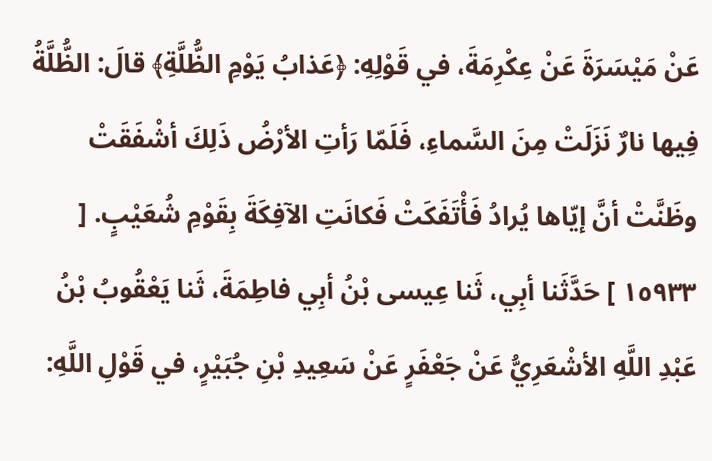عَنْ مَيْسَرَةَ عَنْ عِكْرِمَةَ، في قَوْلِهِ: ﴿عَذابُ يَوْمِ الظُّلَّةِ﴾ قالَ: الظُّلَّةُ فِيها نارٌ نَزَلَتْ مِنَ السَّماءِ، فَلَمّا رَأتِ الأرْضُ ذَلِكَ أشْفَقَتْ وظَنَّتْ أنَّ إيّاها يُرادُ فَأْتَفَكَتْ فَكانَتِ الآفِكَةَ بِقَوْمِ شُعَيْبٍ. [ ١٥٩٣٣ ] حَدَّثَنا أبِي، ثَنا عِيسى بْنُ أبِي فاطِمَةَ، ثَنا يَعْقُوبُ بْنُ عَبْدِ اللَّهِ الأشْعَرِيُّ عَنْ جَعْفَرٍ عَنْ سَعِيدِ بْنِ جُبَيْرٍ، في قَوْلِ اللَّهِ: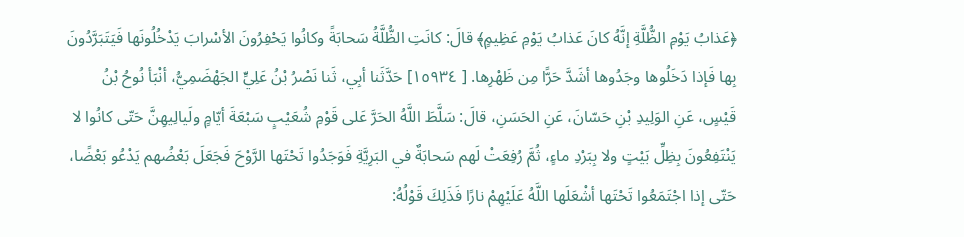﴿عَذابُ يَوْمِ الظُّلَّةِ إنَّهُ كانَ عَذابُ يَوْمِ عَظِيمٍ﴾ قالَ: كانَتِ الظُّلَّةُ سَحابَةً وكانُوا يَحْفِرُونَ الأسْرابَ يَدْخُلُونَها فَيَتَبَرَّدُونَ بِها فَإذا دَخَلُوها وجَدُوها أشَدَّ حَرًّا مِن ظَهْرِها. [ ١٥٩٣٤] حَدَّثَنا أبِي، ثَنا نَصْرُ بْنُ عَلِيٍّ الجَهْضَمِيُّ، أنْبَأ نُوحُ بْنُ قَيْسٍ، عَنِ الوَلِيدِ بْنِ حَسّانَ، عَنِ الحَسَنِ، قالَ: سَلَّطَ اللَّهُ الحَرَّ عَلى قَوْمِ شُعَيْبٍ سَبْعَةَ أيّامٍ ولَيالِيهِنَّ حَتّى كانُوا لا يَنْتَفِعُونَ بِظِلِّ بَيْتٍ ولا بِبَرْدِ ماءٍ، ثُمَّ رُفِعَتْ لَهم سَحابَةٌ في البَرِيَّةِ فَوَجَدُوا تَحْتَها الرَّوْحَ فَجَعَلَ بَعْضُهم يَدْعُو بَعْضًا، حَتّى إذا اجْتَمَعُوا تَحْتَها أشْعَلَها اللَّهُ عَلَيْهِمْ نارًا فَذَلِكَ قَوْلُهُ: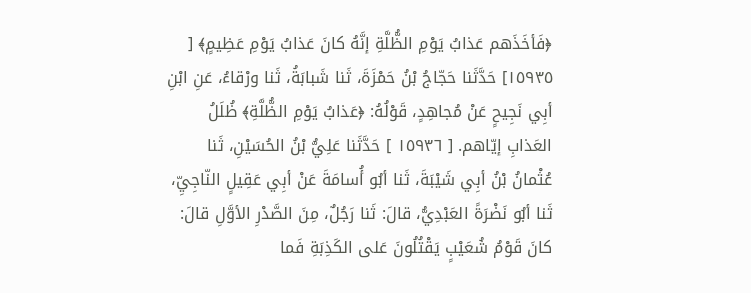﴿فَأخَذَهم عَذابُ يَوْمِ الظُّلَّةِ إنَّهُ كانَ عَذابُ يَوْمِ عَظِيمٍ﴾ [ ١٥٩٣٥] حَدَّثَنا حَجّاجُ بْنُ حَمْزَةَ، ثَنا شَبابَةُ، ثَنا ورْقاءُ، عَنِ ابْنِ أبِي نَجِيحٍ عَنْ مُجاهِدٍ، قَوْلُهُ: ﴿عَذابُ يَوْمِ الظُّلَّةِ﴾ ظُلَلُ العَذابِ إيّاهم. [ ١٥٩٣٦ ] حَدَّثَنا عَلِيُّ بْنُ الحُسَيْنِ، ثَنا عُثْمانُ بْنُ أبِي شَيْبَةَ، ثَنا أبُو أُسامَةَ عَنْ أبِي عَقِيلٍ النّاجِيِّ، ثَنا أبُو نَضْرَةً العَبْدِيُّ، قالَ: ثَنا رَجُلٌ، مِنَ الصَّدْرِ الأوَّلِ قالَ: كانَ قَوْمُ شُعَيْبٍ يَقْتُلُونَ عَلى الكَذِبَةِ فَما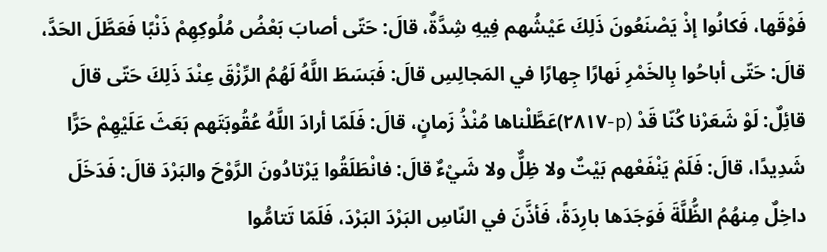فَوْقَها، فَكانُوا إذْ يَصْنَعُونَ ذَلِكَ عَيْشُهم فِيهِ شِدَّةٌ، قالَ: حَتّى أصابَ بَعْضُ مُلُوكِهِمْ ذَنْبًا فَعَطَّلَ الحَدَّ، قالَ: حَتّى أباحُوا بِالخَمْرِ نَهارًا جِهارًا في المَجالِسِ قالَ: فَبَسَطَ اللَّهُ لَهُمُ الرِّزْقَ عِنْدَ ذَلِكَ حَتّى قالَ قائِلٌ: لَوْ شَعَرْنا كُنّا قَدْ (p-٢٨١٧)عَطَّلْناها مُنْذُ زَمانٍ، قالَ: فَلَمّا أرادَ اللَّهُ عُقُوبَتَهم بَعَثَ عَلَيْهِمْ حَرًّا شَدِيدًا، قالَ: فَلَمْ يَنْفَعْهم بَيْتٌ ولا ظِلٌّ ولا شَيْءٌ قالَ: فانْطَلَقُوا يَرْتادُونَ الرَّوْحَ والبَرْدَ قالَ: فَدَخَلَ داخِلٌ مِنهُمُ الظُّلَّةَ فَوَجَدَها بارِدَةً، فَأذَّنَ في النّاسِ البَرْدَ البَرْدَ، فَلَمّا تَتامُّوا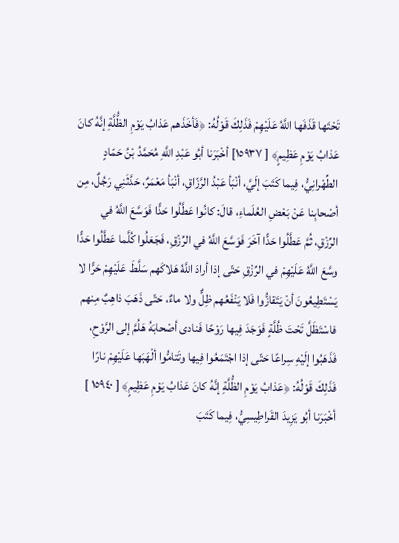تَحْتَها قَذَفَها اللَّهُ عَلَيْهِمْ فَذَلِكَ قَوْلُهُ: ﴿فَأخَذَهم عَذابُ يَوْمِ الظُّلَّةِ إنَّهُ كانَ عَذابُ يَوْمِ عَظِيمٍ﴾ [ ١٥٩٣٧] أخْبَرَنا أبُو عَبْدِ اللَّهِ مُحَمَّدُ بْنُ حَمّادٍ الطِّهْرانِيُّ، فِيما كَتَبَ إلَيَّ، أنْبَأ عَبْدُ الرَّزّاقِ، أنْبَأ مَعْمَرٌ، حَدَّثَنِي رَجُلٌ، مِن أصْحابِنا عَنْ بَعْضِ العُلَماءِ، قالَ: كانُوا عَطَّلُوا حَدًّا فَوَسَّعَ اللَّهُ في الرِّزْقِ، ثُمَّ عَطَّلُوا حَدًّا آخَرَ فَوَسَّعَ اللَّهُ في الرِّزْقِ، فَجَعَلُوا كُلَّما عَطَّلُوا حَدًّا وسَّعَ اللَّهُ عَلَيْهِمْ في الرِّزْقِ حَتّى إذا أرادَ اللَّهُ هَلاكَهم سَلَّطَ عَلَيْهِمْ حَرًّا لا يَسْتَطِيعُونَ أنْ يَتَقازُّوا فَلا يَنْفَعُهم ظِلٌّ ولا ماءٌ، حَتّى ذَهَبَ ذاهِبٌ مِنهم فاسْتَظَلَّ تَحْتَ ظُلَّةٍ فَوَجَدَ فِيها رَوْحًا فَنادى أصْحابَهُ هَلُمَّ إلى الرَّوْحِ، فَذَهَبُوا إلَيْهِ سِراعًا حَتّى إذا اجْتَمَعُوا فِيها وتَتامُّوا ألْهَبَها عَلَيْهِمْ نارًا فَذَلِكَ قَوْلُهُ: ﴿عَذابُ يَوْمِ الظُّلَّةِ إنَّهُ كانَ عَذابُ يَوْمِ عَظِيمٍ﴾ [ ١٥٩٤٠ ] أخْبَرَنا أبُو يَزِيدَ القَراطِيسِيُّ، فِيما كَتَبَ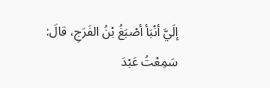إلَيَّ أنْبَأ أصْبَغُ بْنُ الفَرَجِ، قالَ: سَمِعْتُ عَبْدَ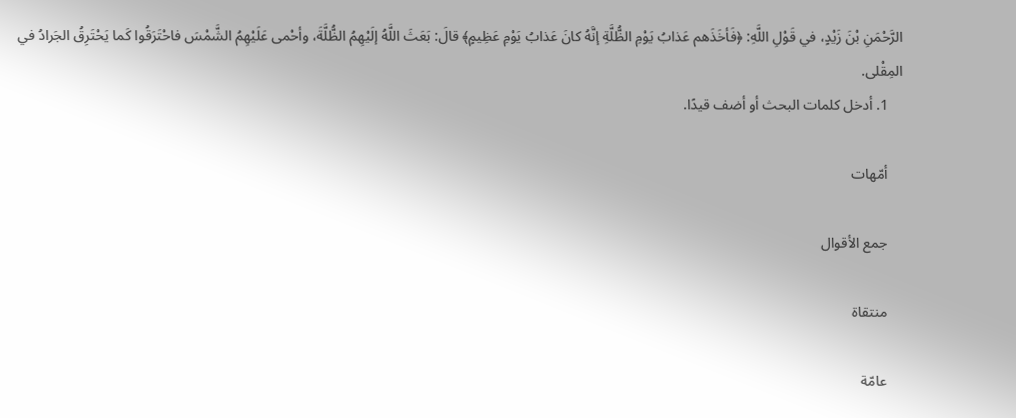الرَّحْمَنِ بْنَ زَيْدٍ، في قَوْلِ اللَّهِ: ﴿فَأخَذَهم عَذابُ يَوْمِ الظُّلَّةِ إنَّهُ كانَ عَذابُ يَوْمِ عَظِيمٍ﴾ قالَ: بَعَثَ اللَّهُ إلَيْهِمُ الظُّلَّةَ، وأحْمى عَلَيْهِمُ الشَّمْسَ فاحْتَرَقُوا كَما يَحْتَرِقُ الجَرادُ في المِقْلى.
    1. أدخل كلمات البحث أو أضف قيدًا.

    أمّهات

    جمع الأقوال

    منتقاة

    عامّة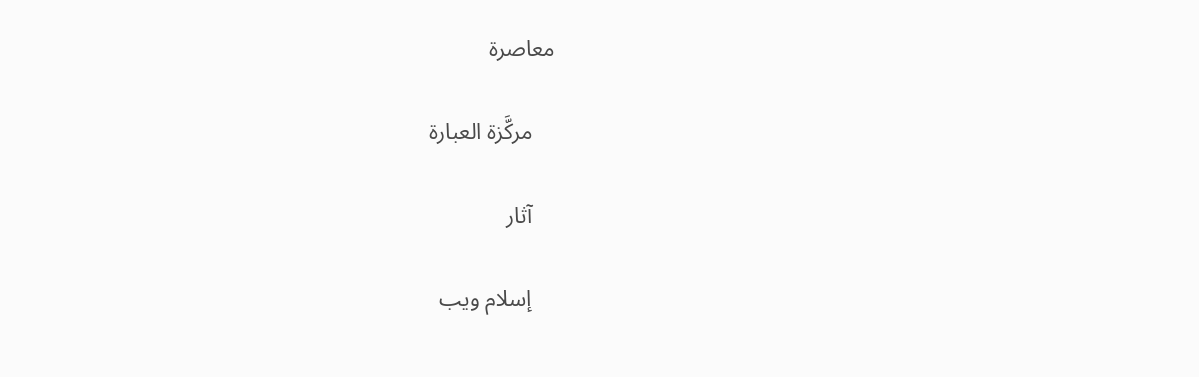معاصرة

    مركَّزة العبارة

    آثار

    إسلام ويب